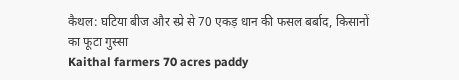कैथल: घटिया बीज और स्प्रे से 70 एकड़ धान की फसल बर्बाद, किसानों का फूटा गुस्सा
Kaithal farmers 70 acres paddy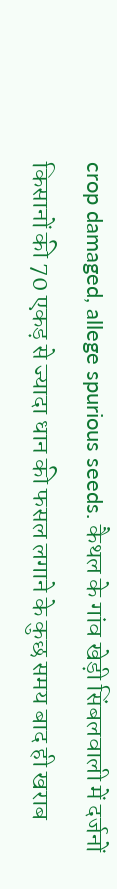crop damaged, allege spurious seeds. कैथल के गांव खेड़ी सिंबलवाली में दर्जनों किसानों की 70 एकड़ से ज्यादा धान की फसल लगाने के कुछ समय बाद ही खराब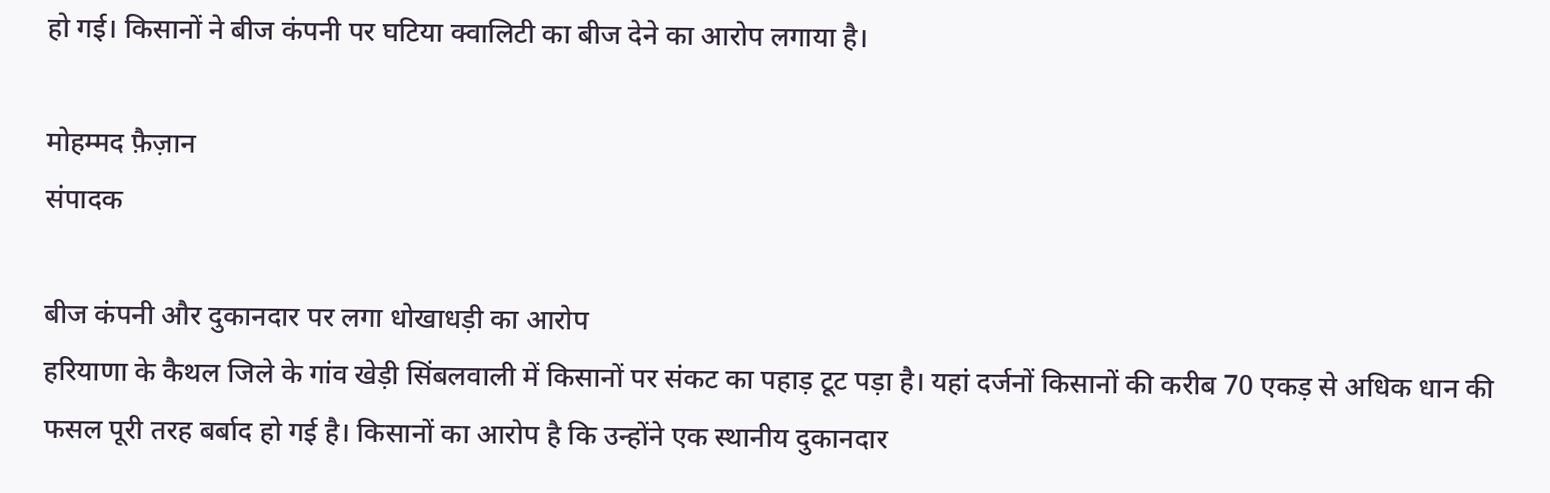हो गई। किसानों ने बीज कंपनी पर घटिया क्वालिटी का बीज देने का आरोप लगाया है।

मोहम्मद फ़ैज़ान
संपादक

बीज कंपनी और दुकानदार पर लगा धोखाधड़ी का आरोप
हरियाणा के कैथल जिले के गांव खेड़ी सिंबलवाली में किसानों पर संकट का पहाड़ टूट पड़ा है। यहां दर्जनों किसानों की करीब 70 एकड़ से अधिक धान की फसल पूरी तरह बर्बाद हो गई है। किसानों का आरोप है कि उन्होंने एक स्थानीय दुकानदार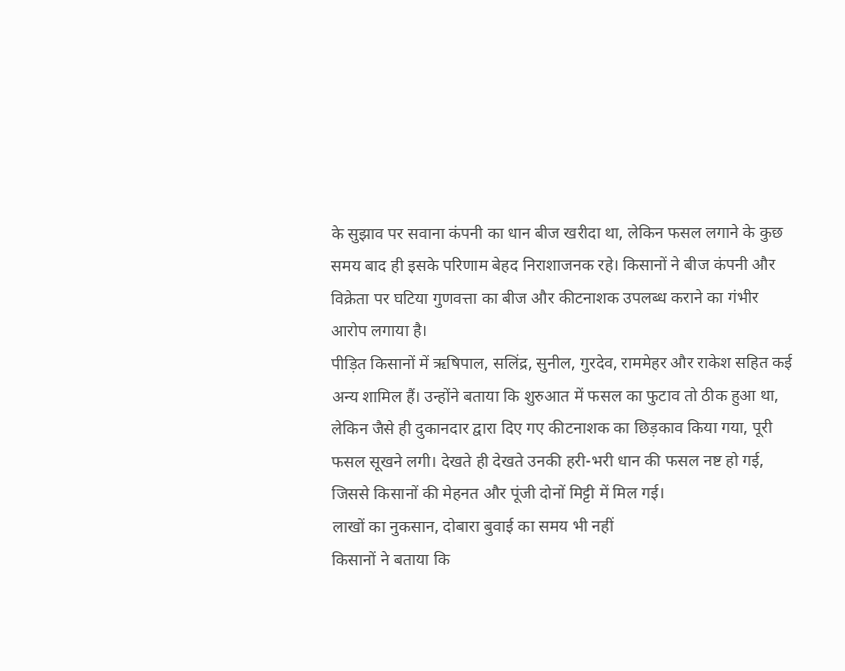के सुझाव पर सवाना कंपनी का धान बीज खरीदा था, लेकिन फसल लगाने के कुछ समय बाद ही इसके परिणाम बेहद निराशाजनक रहे। किसानों ने बीज कंपनी और विक्रेता पर घटिया गुणवत्ता का बीज और कीटनाशक उपलब्ध कराने का गंभीर आरोप लगाया है।
पीड़ित किसानों में ऋषिपाल, सलिंद्र, सुनील, गुरदेव, राममेहर और राकेश सहित कई अन्य शामिल हैं। उन्होंने बताया कि शुरुआत में फसल का फुटाव तो ठीक हुआ था, लेकिन जैसे ही दुकानदार द्वारा दिए गए कीटनाशक का छिड़काव किया गया, पूरी फसल सूखने लगी। देखते ही देखते उनकी हरी-भरी धान की फसल नष्ट हो गई, जिससे किसानों की मेहनत और पूंजी दोनों मिट्टी में मिल गई।
लाखों का नुकसान, दोबारा बुवाई का समय भी नहीं
किसानों ने बताया कि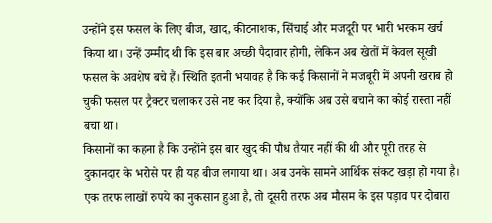उन्होंने इस फसल के लिए बीज, खाद, कीटनाशक, सिंचाई और मजदूरी पर भारी भरकम खर्च किया था। उन्हें उम्मीद थी कि इस बार अच्छी पैदावार होगी, लेकिन अब खेतों में केवल सूखी फसल के अवशेष बचे हैं। स्थिति इतनी भयावह है कि कई किसानों ने मजबूरी में अपनी खराब हो चुकी फसल पर ट्रैक्टर चलाकर उसे नष्ट कर दिया है, क्योंकि अब उसे बचाने का कोई रास्ता नहीं बचा था।
किसानों का कहना है कि उन्होंने इस बार खुद की पौध तैयार नहीं की थी और पूरी तरह से दुकानदार के भरोसे पर ही यह बीज लगाया था। अब उनके सामने आर्थिक संकट खड़ा हो गया है। एक तरफ लाखों रुपये का नुकसान हुआ है, तो दूसरी तरफ अब मौसम के इस पड़ाव पर दोबारा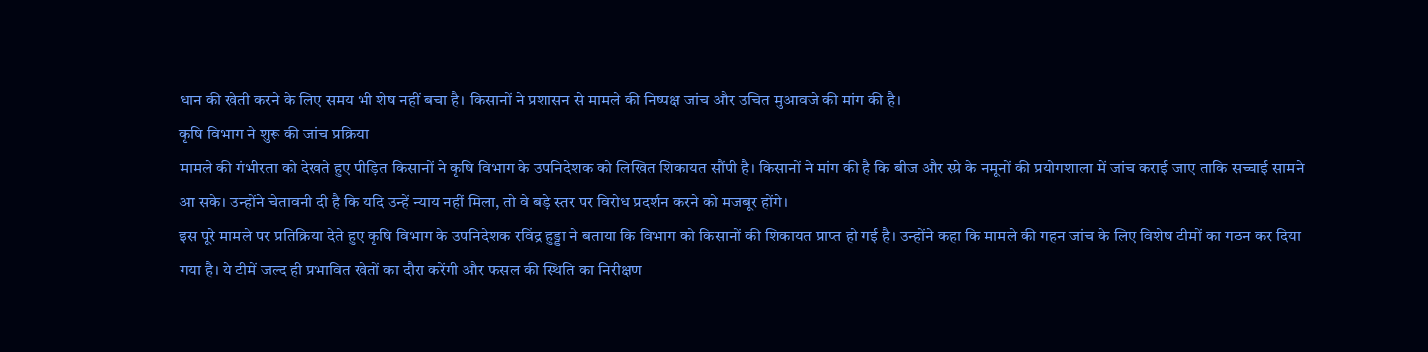धान की खेती करने के लिए समय भी शेष नहीं बचा है। किसानों ने प्रशासन से मामले की निष्पक्ष जांच और उचित मुआवजे की मांग की है।
कृषि विभाग ने शुरू की जांच प्रक्रिया
मामले की गंभीरता को देखते हुए पीड़ित किसानों ने कृषि विभाग के उपनिदेशक को लिखित शिकायत सौंपी है। किसानों ने मांग की है कि बीज और स्प्रे के नमूनों की प्रयोगशाला में जांच कराई जाए ताकि सच्चाई सामने आ सके। उन्होंने चेतावनी दी है कि यदि उन्हें न्याय नहीं मिला, तो वे बड़े स्तर पर विरोध प्रदर्शन करने को मजबूर होंगे।
इस पूरे मामले पर प्रतिक्रिया देते हुए कृषि विभाग के उपनिदेशक रविंद्र हुड्डा ने बताया कि विभाग को किसानों की शिकायत प्राप्त हो गई है। उन्होंने कहा कि मामले की गहन जांच के लिए विशेष टीमों का गठन कर दिया गया है। ये टीमें जल्द ही प्रभावित खेतों का दौरा करेंगी और फसल की स्थिति का निरीक्षण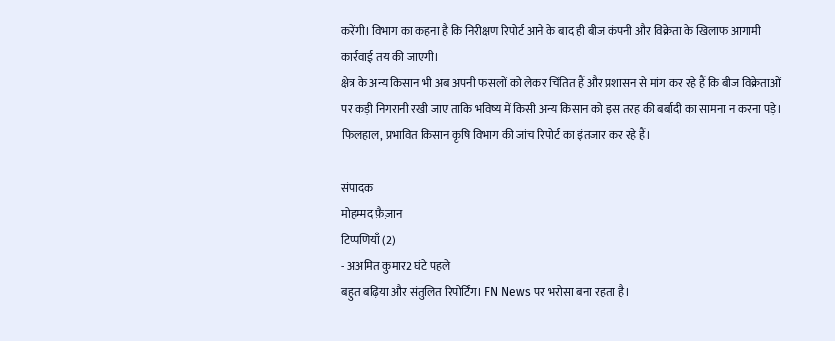करेंगी। विभाग का कहना है कि निरीक्षण रिपोर्ट आने के बाद ही बीज कंपनी और विक्रेता के खिलाफ आगामी कार्रवाई तय की जाएगी।
क्षेत्र के अन्य किसान भी अब अपनी फसलों को लेकर चिंतित हैं और प्रशासन से मांग कर रहे हैं कि बीज विक्रेताओं पर कड़ी निगरानी रखी जाए ताकि भविष्य में किसी अन्य किसान को इस तरह की बर्बादी का सामना न करना पड़े। फिलहाल, प्रभावित किसान कृषि विभाग की जांच रिपोर्ट का इंतजार कर रहे हैं।

संपादक
मोहम्मद फ़ैज़ान
टिप्पणियाँ (2)
- अअमित कुमार2 घंटे पहले
बहुत बढ़िया और संतुलित रिपोर्टिंग। FN News पर भरोसा बना रहता है।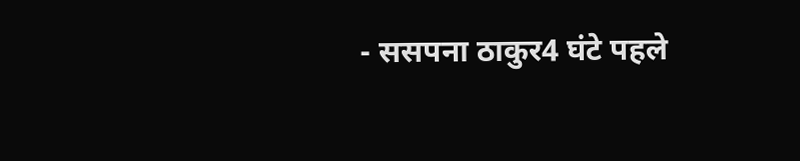- ससपना ठाकुर4 घंटे पहले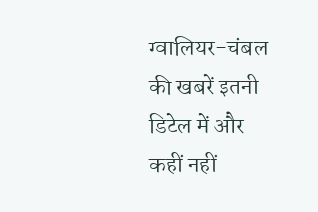ग्वालियर-चंबल की खबरें इतनी डिटेल में और कहीं नहीं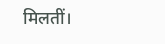मिलतीं।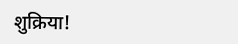शुक्रिया!